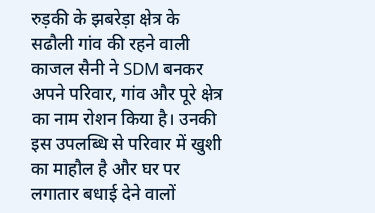रुड़की के झबरेड़ा क्षेत्र के सढौली गांव की रहने वाली काजल सैनी ने SDM बनकर अपने परिवार, गांव और पूरे क्षेत्र का नाम रोशन किया है। उनकी इस उपलब्धि से परिवार में खुशी का माहौल है और घर पर लगातार बधाई देने वालों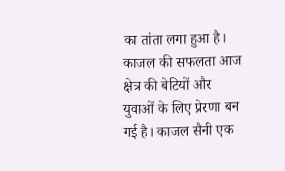का तांता लगा हुआ है। काजल की सफलता आज क्षेत्र की बेटियों और युवाओं के लिए प्रेरणा बन गई है। काजल सैनी एक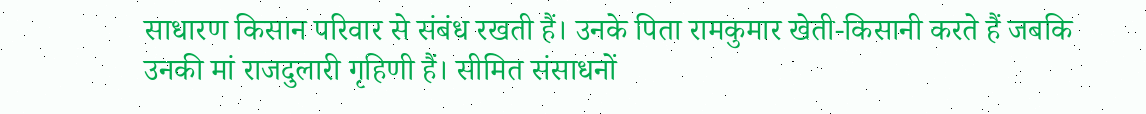साधारण किसान परिवार से संबंध रखती हैं। उनके पिता रामकुमार खेती-किसानी करते हैं जबकि उनकी मां राजदुलारी गृहिणी हैं। सीमित संसाधनों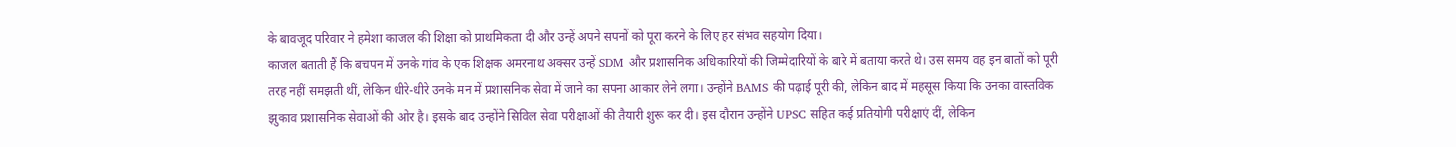के बावजूद परिवार ने हमेशा काजल की शिक्षा को प्राथमिकता दी और उन्हें अपने सपनों को पूरा करने के लिए हर संभव सहयोग दिया।
काजल बताती हैं कि बचपन में उनके गांव के एक शिक्षक अमरनाथ अक्सर उन्हें SDM और प्रशासनिक अधिकारियों की जिम्मेदारियों के बारे में बताया करते थे। उस समय वह इन बातों को पूरी तरह नहीं समझती थीं, लेकिन धीरे-धीरे उनके मन में प्रशासनिक सेवा में जाने का सपना आकार लेने लगा। उन्होंने BAMS की पढ़ाई पूरी की, लेकिन बाद में महसूस किया कि उनका वास्तविक झुकाव प्रशासनिक सेवाओं की ओर है। इसके बाद उन्होंने सिविल सेवा परीक्षाओं की तैयारी शुरू कर दी। इस दौरान उन्होंने UPSC सहित कई प्रतियोगी परीक्षाएं दीं, लेकिन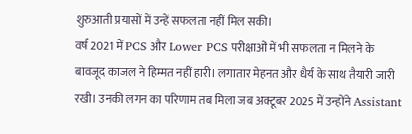शुरुआती प्रयासों में उन्हें सफलता नहीं मिल सकी।
वर्ष 2021 में PCS और Lower PCS परीक्षाओं में भी सफलता न मिलने के बावजूद काजल ने हिम्मत नहीं हारी। लगातार मेहनत और धैर्य के साथ तैयारी जारी रखी। उनकी लगन का परिणाम तब मिला जब अक्टूबर 2025 में उन्होंने Assistant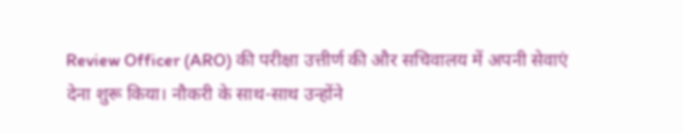Review Officer (ARO) की परीक्षा उत्तीर्ण की और सचिवालय में अपनी सेवाएं देना शुरू किया। नौकरी के साथ-साथ उन्होंने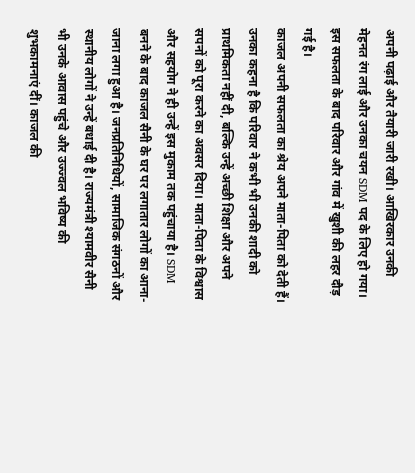अपनी पढ़ाई और तैयारी जारी रखी। आखिरकार उनकी मेहनत रंग लाई और उनका चयन SDM पद के लिए हो गया। इस सफलता के बाद परिवार और गांव में खुशी की लहर दौड़ गई है।
काजल अपनी सफलता का श्रेय अपने माता-पिता को देती हैं। उनका कहना है कि परिवार ने कभी भी उनकी शादी को प्राथमिकता नहीं दी, बल्कि उन्हें अच्छी शिक्षा और अपने सपनों को पूरा करने का अवसर दिया। माता-पिता के विश्वास और सहयोग ने ही उन्हें इस मुकाम तक पहुंचाया है। SDM बनने के बाद काजल सैनी के घर पर लगातार लोगों का आना-जाना लगा हुआ है। जनप्रतिनिधियों, सामाजिक संगठनों और स्थानीय लोगों ने उन्हें बधाई दी है। राज्यमंत्री श्यामवीर सैनी भी उनके आवास पहुंचे और उज्ज्वल भविष्य की शुभकामनाएं दीं। काजल की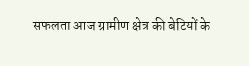सफलता आज ग्रामीण क्षेत्र की बेटियों के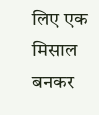लिए एक मिसाल बनकर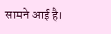सामने आई है।